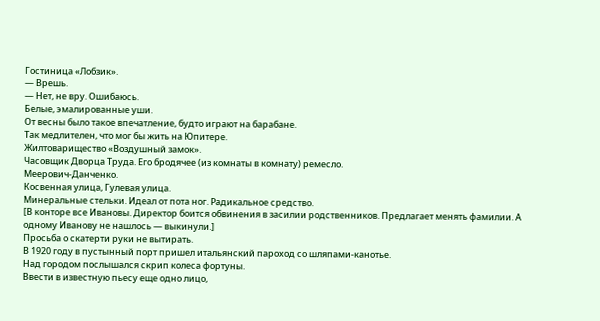Гостиница «Лобзик».
— Врешь.
— Нет, не вру. Ошибаюсь.
Белые, эмалированные уши.
От весны было такое впечатление, будто играют на барабане.
Так медлителен, что мог бы жить на Юпитере.
Жилтоварищество «Воздушный замок».
Часовщик Дворца Труда. Его бродячее (из комнаты в комнату) ремесло.
Меерович-Данченко.
Косвенная улица, Гулевая улица.
Минеральные стельки. Идеал от пота ног. Радикальное средство.
[В конторе все Ивановы. Директор боится обвинения в засилии родственников. Предлагает менять фамилии. А одному Иванову не нашлось — выкинули.]
Просьба о скатерти руки не вытирать.
В 1920 году в пустынный порт пришел итальянский пароход со шляпами-канотье.
Над городом послышался скрип колеса фортуны.
Ввести в известную пьесу еще одно лицо,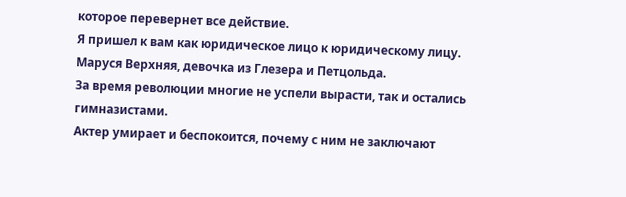которое перевернет все действие.
Я пришел к вам как юридическое лицо к юридическому лицу.
Маруся Верхняя, девочка из Глезера и Петцольда.
За время революции многие не успели вырасти, так и остались гимназистами.
Актер умирает и беспокоится, почему с ним не заключают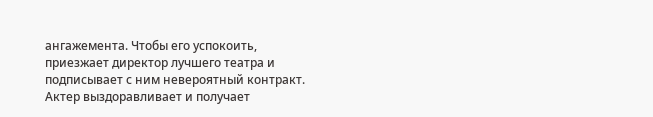ангажемента. Чтобы его успокоить, приезжает директор лучшего театра и подписывает с ним невероятный контракт. Актер выздоравливает и получает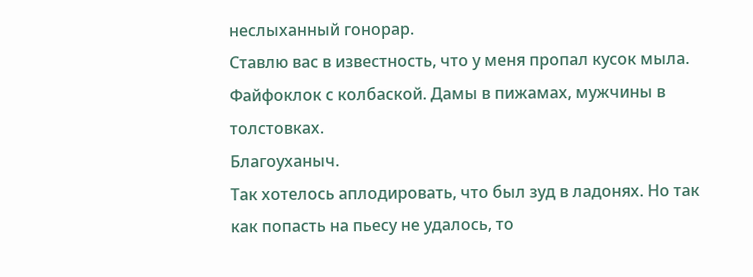неслыханный гонорар.
Ставлю вас в известность, что у меня пропал кусок мыла.
Файфоклок с колбаской. Дамы в пижамах, мужчины в толстовках.
Благоуханыч.
Так хотелось аплодировать, что был зуд в ладонях. Но так как попасть на пьесу не удалось, то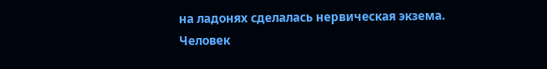на ладонях сделалась нервическая экзема.
Человек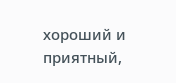хороший и приятный,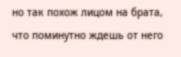но так похож лицом на брата, что поминутно ждешь от него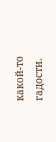какой-то гадости.